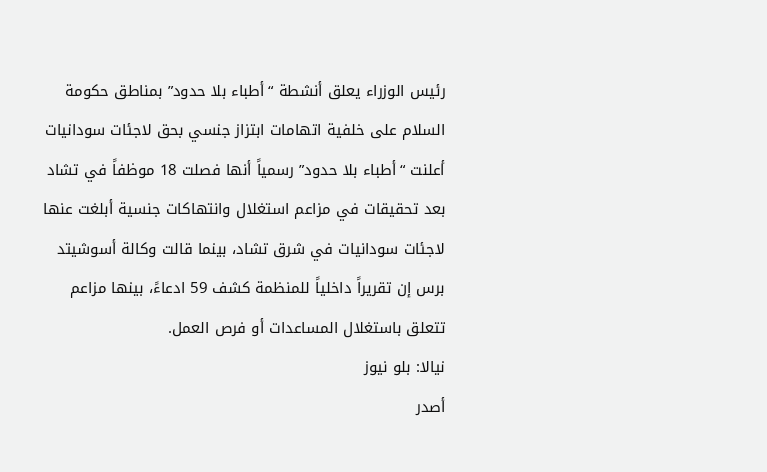رئيس الوزراء يعلق أنشطة “أطباء بلا حدود” بمناطق حكومة السلام على خلفية اتهامات ابتزاز جنسي بحق لاجئات سودانيات
أعلنت “أطباء بلا حدود” رسمياً أنها فصلت 18 موظفاً في تشاد بعد تحقيقات في مزاعم استغلال وانتهاكات جنسية أبلغت عنها لاجئات سودانيات في شرق تشاد، بينما قالت وكالة أسوشيتد برس إن تقريراً داخلياً للمنظمة كشف 59 ادعاءً، بينها مزاعم تتعلق باستغلال المساعدات أو فرص العمل.
نيالا: بلو نيوز
أصدر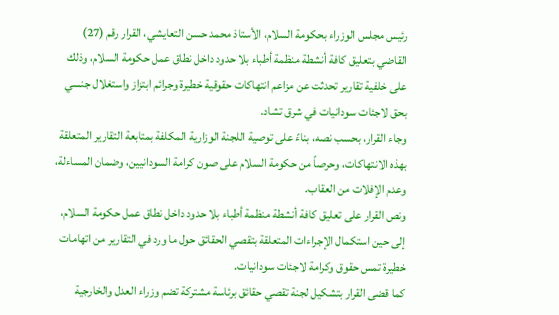رئيس مجلس الوزراء بحكومة السلام، الأستاذ محمد حسن التعايشي، القرار رقم (27) القاضي بتعليق كافة أنشطة منظمة أطباء بلا حدود داخل نطاق عمل حكومة السلام، وذلك على خلفية تقارير تحدثت عن مزاعم انتهاكات حقوقية خطيرة وجرائم ابتزاز واستغلال جنسي بحق لاجئات سودانيات في شرق تشاد.
وجاء القرار، بحسب نصه، بناءً على توصية اللجنة الوزارية المكلفة بمتابعة التقارير المتعلقة بهذه الانتهاكات، وحرصاً من حكومة السلام على صون كرامة السودانيين، وضمان المساءلة، وعدم الإفلات من العقاب.
ونص القرار على تعليق كافة أنشطة منظمة أطباء بلا حدود داخل نطاق عمل حكومة السلام، إلى حين استكمال الإجراءات المتعلقة بتقصي الحقائق حول ما ورد في التقارير من اتهامات خطيرة تمس حقوق وكرامة لاجئات سودانيات.
كما قضى القرار بتشكيل لجنة تقصي حقائق برئاسة مشتركة تضم وزراء العدل والخارجية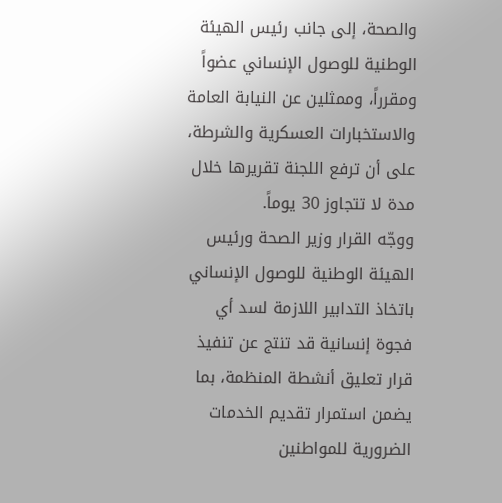والصحة، إلى جانب رئيس الهيئة الوطنية للوصول الإنساني عضواً ومقرراً، وممثلين عن النيابة العامة والاستخبارات العسكرية والشرطة، على أن ترفع اللجنة تقريرها خلال مدة لا تتجاوز 30 يوماً.
ووجّه القرار وزير الصحة ورئيس الهيئة الوطنية للوصول الإنساني باتخاذ التدابير اللازمة لسد أي فجوة إنسانية قد تنتج عن تنفيذ قرار تعليق أنشطة المنظمة، بما يضمن استمرار تقديم الخدمات الضرورية للمواطنين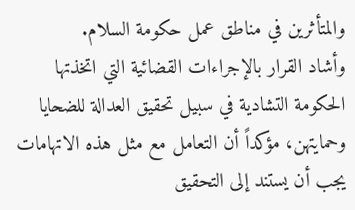والمتأثرين في مناطق عمل حكومة السلام.
وأشاد القرار بالإجراءات القضائية التي اتخذتها الحكومة التشادية في سبيل تحقيق العدالة للضحايا وحمايتهن، مؤكداً أن التعامل مع مثل هذه الاتهامات يجب أن يستند إلى التحقيق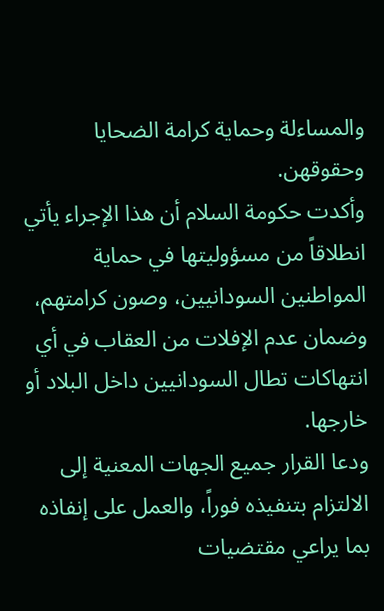والمساءلة وحماية كرامة الضحايا وحقوقهن.
وأكدت حكومة السلام أن هذا الإجراء يأتي انطلاقاً من مسؤوليتها في حماية المواطنين السودانيين، وصون كرامتهم، وضمان عدم الإفلات من العقاب في أي انتهاكات تطال السودانيين داخل البلاد أو خارجها.
ودعا القرار جميع الجهات المعنية إلى الالتزام بتنفيذه فوراً، والعمل على إنفاذه بما يراعي مقتضيات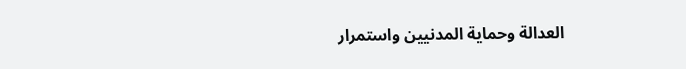العدالة وحماية المدنيين واستمرار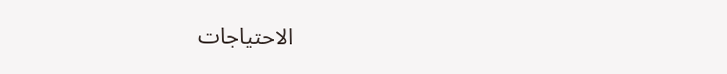الاحتياجات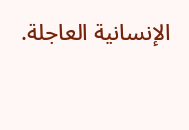الإنسانية العاجلة.